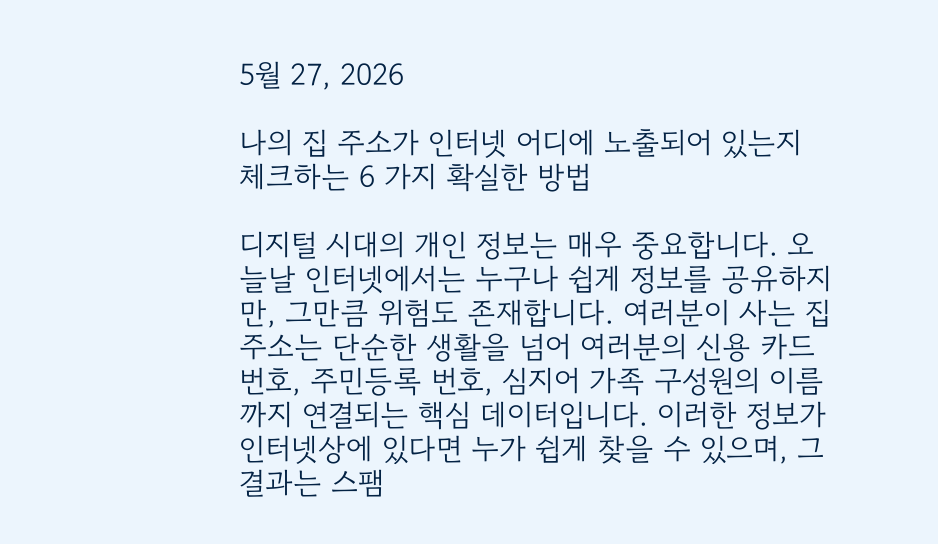5월 27, 2026

나의 집 주소가 인터넷 어디에 노출되어 있는지 체크하는 6 가지 확실한 방법

디지털 시대의 개인 정보는 매우 중요합니다. 오늘날 인터넷에서는 누구나 쉽게 정보를 공유하지만, 그만큼 위험도 존재합니다. 여러분이 사는 집 주소는 단순한 생활을 넘어 여러분의 신용 카드 번호, 주민등록 번호, 심지어 가족 구성원의 이름까지 연결되는 핵심 데이터입니다. 이러한 정보가 인터넷상에 있다면 누가 쉽게 찾을 수 있으며, 그 결과는 스팸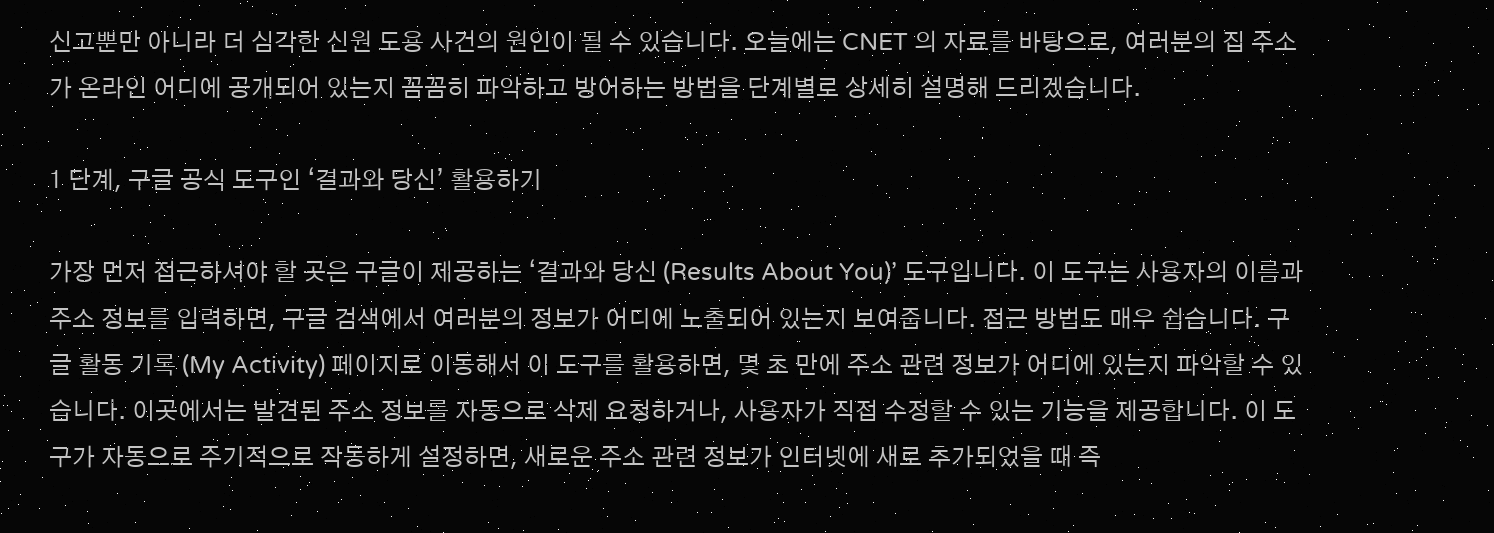신고뿐만 아니라 더 심각한 신원 도용 사건의 원인이 될 수 있습니다. 오늘에는 CNET 의 자료를 바탕으로, 여러분의 집 주소가 온라인 어디에 공개되어 있는지 꼼꼼히 파악하고 방어하는 방법을 단계별로 상세히 설명해 드리겠습니다.

1 단계, 구글 공식 도구인 ‘결과와 당신’ 활용하기

가장 먼저 접근하셔야 할 곳은 구글이 제공하는 ‘결과와 당신 (Results About You)’ 도구입니다. 이 도구는 사용자의 이름과 주소 정보를 입력하면, 구글 검색에서 여러분의 정보가 어디에 노출되어 있는지 보여줍니다. 접근 방법도 매우 쉽습니다. 구글 활동 기록 (My Activity) 페이지로 이동해서 이 도구를 활용하면, 몇 초 만에 주소 관련 정보가 어디에 있는지 파악할 수 있습니다. 이곳에서는 발견된 주소 정보를 자동으로 삭제 요청하거나, 사용자가 직접 수정할 수 있는 기능을 제공합니다. 이 도구가 자동으로 주기적으로 작동하게 설정하면, 새로운 주소 관련 정보가 인터넷에 새로 추가되었을 때 즉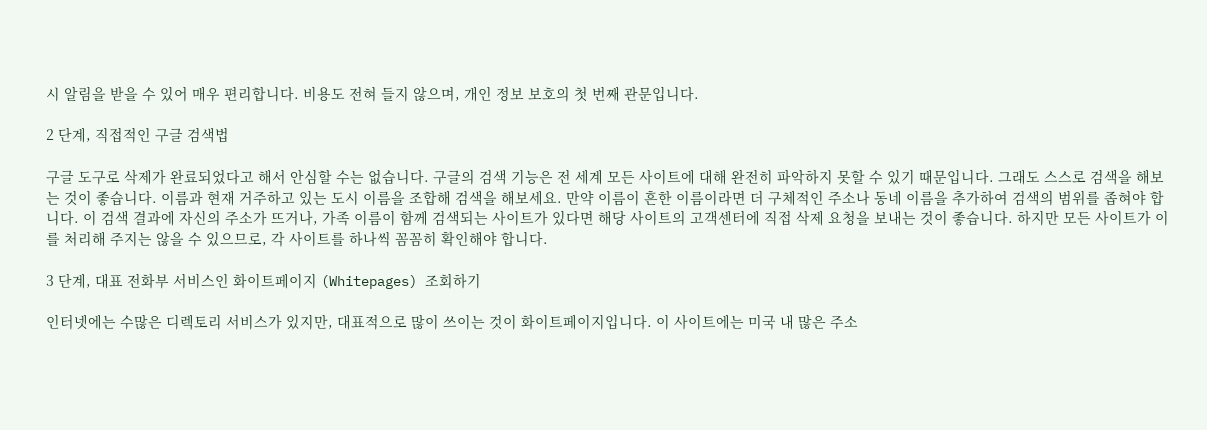시 알림을 받을 수 있어 매우 편리합니다. 비용도 전혀 들지 않으며, 개인 정보 보호의 첫 번째 관문입니다.

2 단계, 직접적인 구글 검색법

구글 도구로 삭제가 완료되었다고 해서 안심할 수는 없습니다. 구글의 검색 기능은 전 세계 모든 사이트에 대해 완전히 파악하지 못할 수 있기 때문입니다. 그래도 스스로 검색을 해보는 것이 좋습니다. 이름과 현재 거주하고 있는 도시 이름을 조합해 검색을 해보세요. 만약 이름이 흔한 이름이라면 더 구체적인 주소나 동네 이름을 추가하여 검색의 범위를 좁혀야 합니다. 이 검색 결과에 자신의 주소가 뜨거나, 가족 이름이 함께 검색되는 사이트가 있다면 해당 사이트의 고객센터에 직접 삭제 요청을 보내는 것이 좋습니다. 하지만 모든 사이트가 이를 처리해 주지는 않을 수 있으므로, 각 사이트를 하나씩 꼼꼼히 확인해야 합니다.

3 단계, 대표 전화부 서비스인 화이트페이지 (Whitepages) 조회하기

인터넷에는 수많은 디렉토리 서비스가 있지만, 대표적으로 많이 쓰이는 것이 화이트페이지입니다. 이 사이트에는 미국 내 많은 주소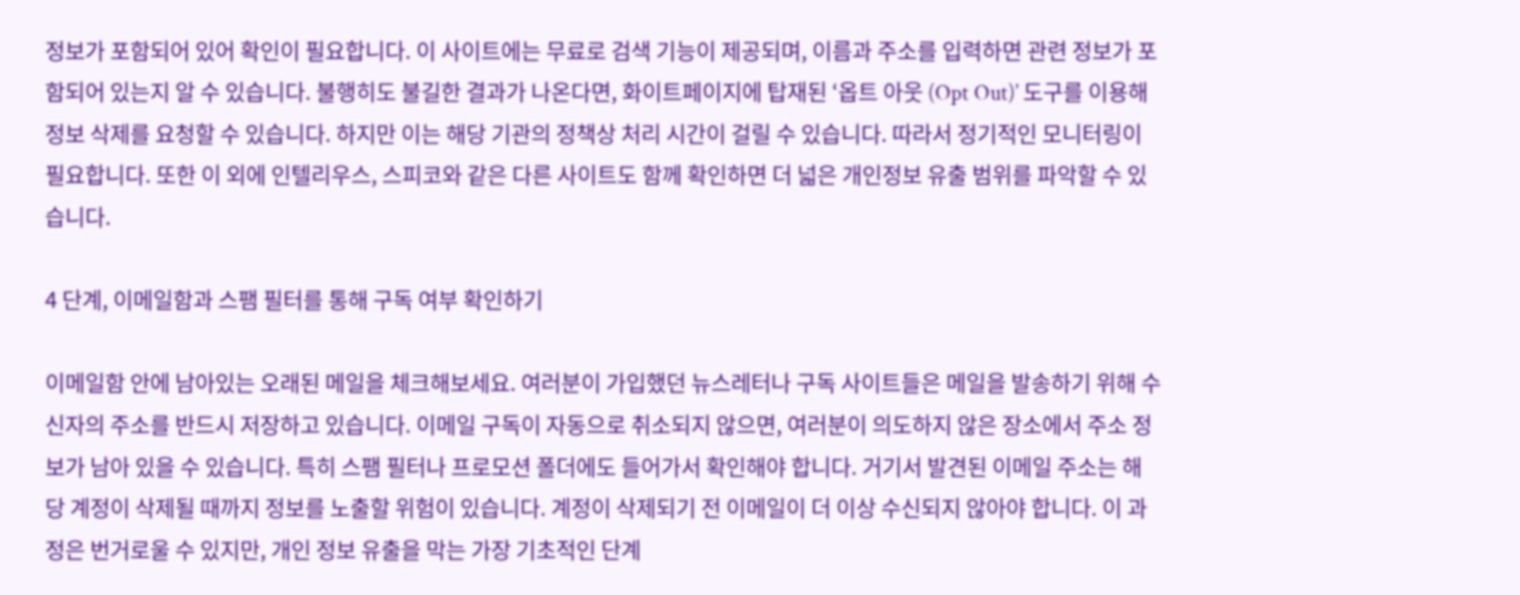정보가 포함되어 있어 확인이 필요합니다. 이 사이트에는 무료로 검색 기능이 제공되며, 이름과 주소를 입력하면 관련 정보가 포함되어 있는지 알 수 있습니다. 불행히도 불길한 결과가 나온다면, 화이트페이지에 탑재된 ‘옵트 아웃 (Opt Out)’ 도구를 이용해 정보 삭제를 요청할 수 있습니다. 하지만 이는 해당 기관의 정책상 처리 시간이 걸릴 수 있습니다. 따라서 정기적인 모니터링이 필요합니다. 또한 이 외에 인텔리우스, 스피코와 같은 다른 사이트도 함께 확인하면 더 넓은 개인정보 유출 범위를 파악할 수 있습니다.

4 단계, 이메일함과 스팸 필터를 통해 구독 여부 확인하기

이메일함 안에 남아있는 오래된 메일을 체크해보세요. 여러분이 가입했던 뉴스레터나 구독 사이트들은 메일을 발송하기 위해 수신자의 주소를 반드시 저장하고 있습니다. 이메일 구독이 자동으로 취소되지 않으면, 여러분이 의도하지 않은 장소에서 주소 정보가 남아 있을 수 있습니다. 특히 스팸 필터나 프로모션 폴더에도 들어가서 확인해야 합니다. 거기서 발견된 이메일 주소는 해당 계정이 삭제될 때까지 정보를 노출할 위험이 있습니다. 계정이 삭제되기 전 이메일이 더 이상 수신되지 않아야 합니다. 이 과정은 번거로울 수 있지만, 개인 정보 유출을 막는 가장 기초적인 단계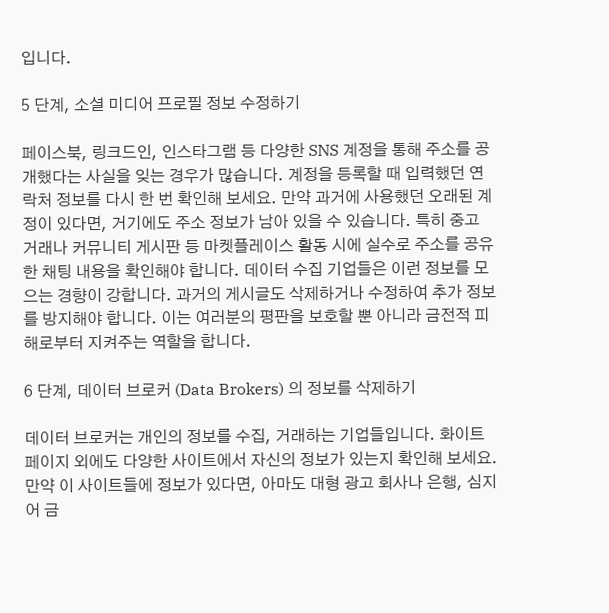입니다.

5 단계, 소셜 미디어 프로필 정보 수정하기

페이스북, 링크드인, 인스타그램 등 다양한 SNS 계정을 통해 주소를 공개했다는 사실을 잊는 경우가 많습니다. 계정을 등록할 때 입력했던 연락처 정보를 다시 한 번 확인해 보세요. 만약 과거에 사용했던 오래된 계정이 있다면, 거기에도 주소 정보가 남아 있을 수 있습니다. 특히 중고 거래나 커뮤니티 게시판 등 마켓플레이스 활동 시에 실수로 주소를 공유한 채팅 내용을 확인해야 합니다. 데이터 수집 기업들은 이런 정보를 모으는 경향이 강합니다. 과거의 게시글도 삭제하거나 수정하여 추가 정보를 방지해야 합니다. 이는 여러분의 평판을 보호할 뿐 아니라 금전적 피해로부터 지켜주는 역할을 합니다.

6 단계, 데이터 브로커 (Data Brokers) 의 정보를 삭제하기

데이터 브로커는 개인의 정보를 수집, 거래하는 기업들입니다. 화이트페이지 외에도 다양한 사이트에서 자신의 정보가 있는지 확인해 보세요. 만약 이 사이트들에 정보가 있다면, 아마도 대형 광고 회사나 은행, 심지어 금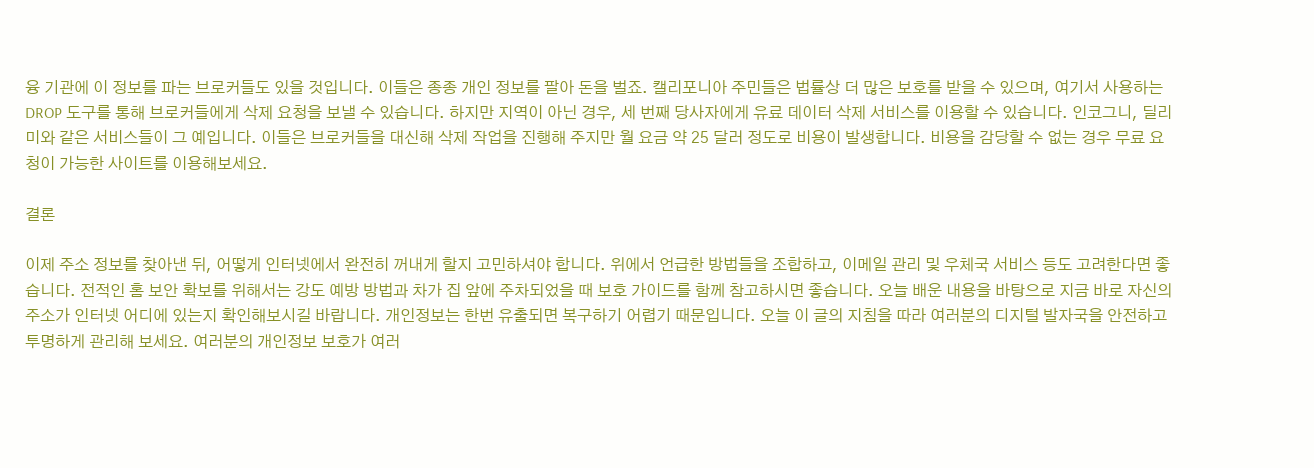융 기관에 이 정보를 파는 브로커들도 있을 것입니다. 이들은 종종 개인 정보를 팔아 돈을 벌죠. 캘리포니아 주민들은 법률상 더 많은 보호를 받을 수 있으며, 여기서 사용하는 DROP 도구를 통해 브로커들에게 삭제 요청을 보낼 수 있습니다. 하지만 지역이 아닌 경우, 세 번째 당사자에게 유료 데이터 삭제 서비스를 이용할 수 있습니다. 인코그니, 딜리미와 같은 서비스들이 그 예입니다. 이들은 브로커들을 대신해 삭제 작업을 진행해 주지만 월 요금 약 25 달러 정도로 비용이 발생합니다. 비용을 감당할 수 없는 경우 무료 요청이 가능한 사이트를 이용해보세요.

결론

이제 주소 정보를 찾아낸 뒤, 어떻게 인터넷에서 완전히 꺼내게 할지 고민하셔야 합니다. 위에서 언급한 방법들을 조합하고, 이메일 관리 및 우체국 서비스 등도 고려한다면 좋습니다. 전적인 홈 보안 확보를 위해서는 강도 예방 방법과 차가 집 앞에 주차되었을 때 보호 가이드를 함께 참고하시면 좋습니다. 오늘 배운 내용을 바탕으로 지금 바로 자신의 주소가 인터넷 어디에 있는지 확인해보시길 바랍니다. 개인정보는 한번 유출되면 복구하기 어렵기 때문입니다. 오늘 이 글의 지침을 따라 여러분의 디지털 발자국을 안전하고 투명하게 관리해 보세요. 여러분의 개인정보 보호가 여러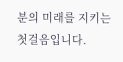분의 미래를 지키는 첫걸음입니다.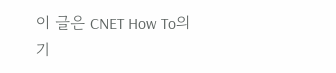이 글은 CNET How To의 기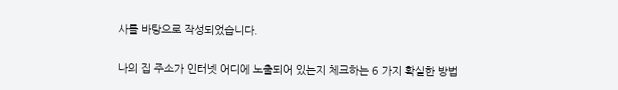사를 바탕으로 작성되었습니다.

나의 집 주소가 인터넷 어디에 노출되어 있는지 체크하는 6 가지 확실한 방법